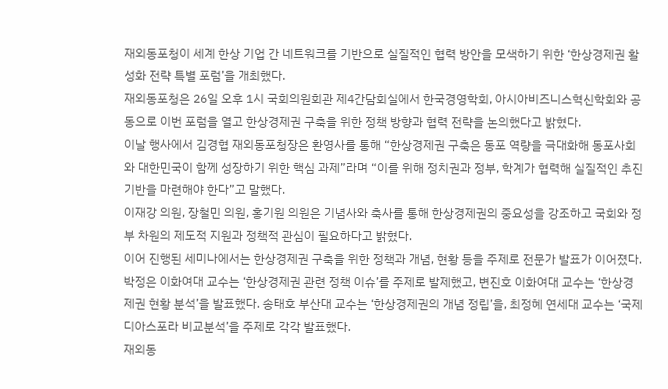재외동포청이 세계 한상 기업 간 네트워크를 기반으로 실질적인 협력 방안을 모색하기 위한 ‘한상경제권 활성화 전략 특별 포럼’을 개최했다.
재외동포청은 26일 오후 1시 국회의원회관 제4간담회실에서 한국경영학회, 아시아비즈니스혁신학회와 공동으로 이번 포럼을 열고 한상경제권 구축을 위한 정책 방향과 협력 전략을 논의했다고 밝혔다.
이날 행사에서 김경협 재외동포청장은 환영사를 통해 “한상경제권 구축은 동포 역량을 극대화해 동포사회와 대한민국이 함께 성장하기 위한 핵심 과제”라며 “이를 위해 정치권과 정부, 학계가 협력해 실질적인 추진 기반을 마련해야 한다”고 말했다.
이재강 의원, 장철민 의원, 홍기원 의원은 기념사와 축사를 통해 한상경제권의 중요성을 강조하고 국회와 정부 차원의 제도적 지원과 정책적 관심이 필요하다고 밝혔다.
이어 진행된 세미나에서는 한상경제권 구축을 위한 정책과 개념, 현황 등을 주제로 전문가 발표가 이어졌다. 박정은 이화여대 교수는 ‘한상경제권 관련 정책 이슈’를 주제로 발제했고, 변진호 이화여대 교수는 ‘한상경제권 현황 분석’을 발표했다. 송태호 부산대 교수는 ‘한상경제권의 개념 정립’을, 최정혜 연세대 교수는 ‘국제 디아스포라 비교분석’을 주제로 각각 발표했다.
재외동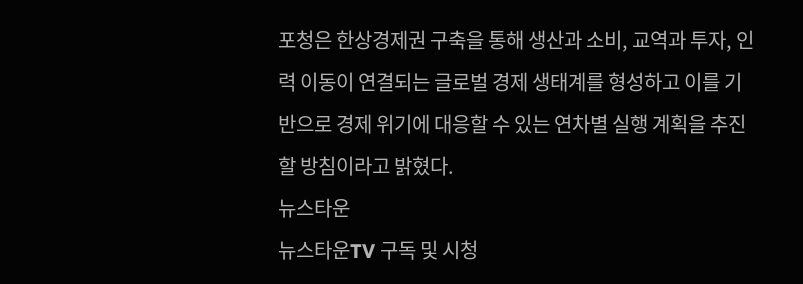포청은 한상경제권 구축을 통해 생산과 소비, 교역과 투자, 인력 이동이 연결되는 글로벌 경제 생태계를 형성하고 이를 기반으로 경제 위기에 대응할 수 있는 연차별 실행 계획을 추진할 방침이라고 밝혔다.
뉴스타운
뉴스타운TV 구독 및 시청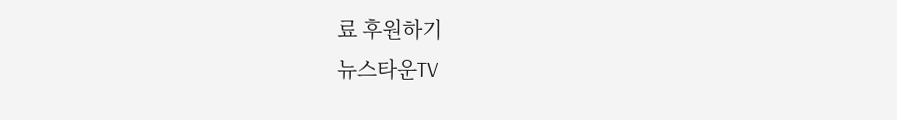료 후원하기
뉴스타운TV